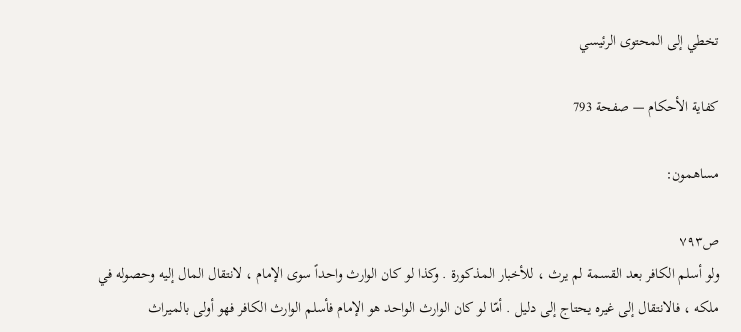تخطي إلى المحتوى الرئيسي

كفاية الأحكام — صفحة 793

مساهمون:

ص٧٩٣
ولو أسلم الكافر بعد القسمة لم يرث ، للأخبار المذكورة . وكذا لو كان الوارث واحداً سوى الإمام ، لانتقال المال إليه وحصوله في ملكه ، فالانتقال إلى غيره يحتاج إلى دليل . أمّا لو كان الوارث الواحد هو الإمام فأسلم الوارث الكافر فهو أولى بالميراث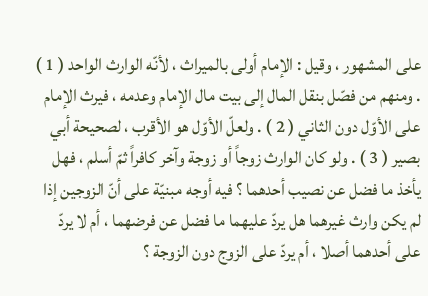على المشهور ، وقيل : الإمام أولى بالميراث ، لأنّه الوارث الواحد ( 1 ) . ومنهم من فصّل بنقل المال إلى بيت مال الإمام وعدمه ، فيرث الإمام على الأوّل دون الثاني ( 2 ) . ولعلّ الأوّل هو الأقرب ، لصحيحة أبي بصير ( 3 ) . ولو كان الوارث زوجاً أو زوجة وآخر كافراً ثمّ أسلم ، فهل يأخذ ما فضل عن نصيب أحدهما ؟ فيه أوجه مبنيّة على أنّ الزوجين إذا لم يكن وارث غيرهما هل يردّ عليهما ما فضل عن فرضهما ، أم لا يردّ على أحدهما أصلا ، أم يردّ على الزوج دون الزوجة ؟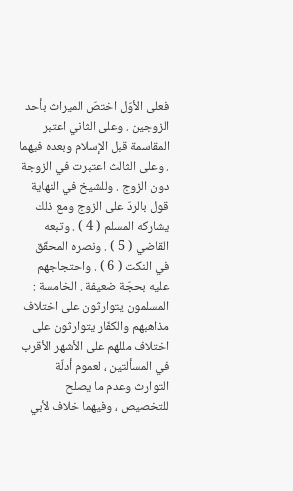فعلى الأوّل اختصّ الميراث بأحد الزوجين . وعلى الثاني اعتبر المقاسمة قبل الإسلام وبعده فيهما . وعلى الثالث اعتبرت في الزوجة دون الزوج . وللشيخ في النهاية قول بالردّ على الزوج ومع ذلك يشاركه المسلم ( 4 ) . وتبعه القاضي ( 5 ) . ونصره المحقّق في النكت ( 6 ) . واحتجاجهم عليه بحجّة ضعيفة . الخامسة : المسلمون يتوارثون على اختلاف مذاهبهم والكفّار يتوارثون على اختلاف مللهم على الأشهر الأقرب في المسألتين ، لعموم أدلّة التوارث وعدم ما يصلح للتخصيص ، وفيهما خلاف لأبي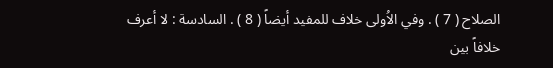الصلاح ( 7 ) . وفي الاُولى خلاف للمفيد أيضاً ( 8 ) . السادسة : لا أعرف خلافاً بين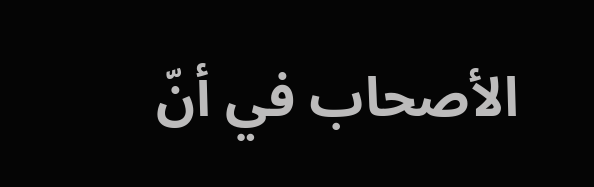الأصحاب في أنّ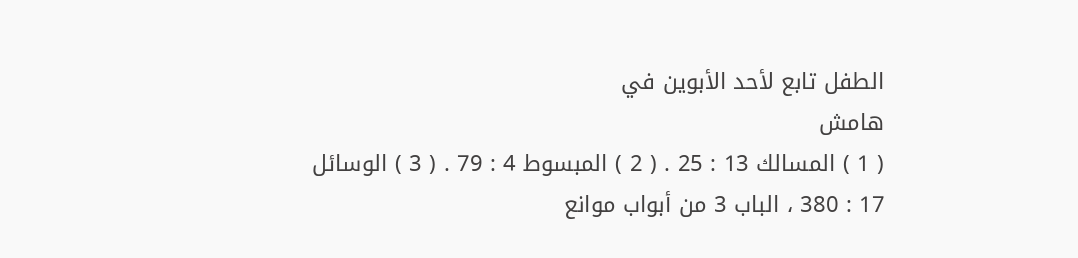الطفل تابع لأحد الأبوين في
هامش
( 1 ) المسالك 13 : 25 . ( 2 ) المبسوط 4 : 79 . ( 3 ) الوسائل 17 : 380 ، الباب 3 من أبواب موانع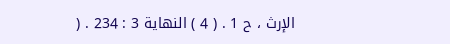الإرث ، ح 1 . ( 4 ) النهاية 3 : 234 . (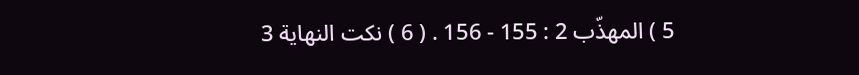5 ) المهذّب 2 : 155 - 156 . ( 6 ) نكت النهاية 3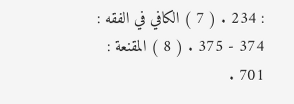: 234 . ( 7 ) الكافي في الفقه : 374 - 375 . ( 8 ) المقنعة : 701 .